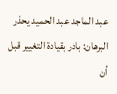عبد الماجد عبد الحميد يحذر البرهان: بادر بقيادة التغيير قبل أن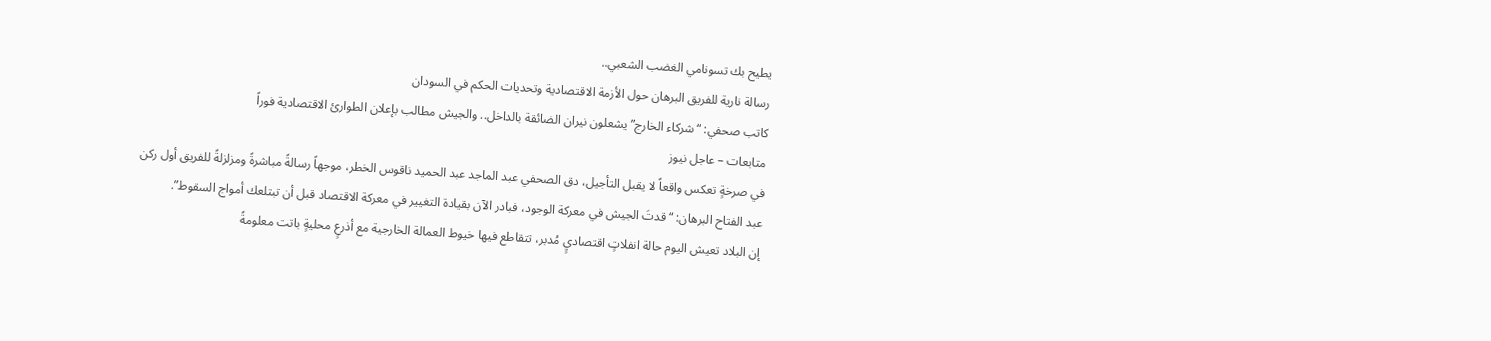يطيح بك تسونامي الغضب الشعبي..
رسالة نارية للفريق البرهان حول الأزمة الاقتصادية وتحديات الحكم في السودان
كاتب صحفي: “شركاء الخارج” يشعلون نيران الضائقة بالداخل.. والجيش مطالب بإعلان الطوارئ الاقتصادية فوراً
متابعات – عاجل نيوز
في صرخةٍ تعكس واقعاً لا يقبل التأجيل، دق الصحفي عبد الماجد عبد الحميد ناقوس الخطر، موجهاً رسالةً مباشرةً ومزلزلةً للفريق أول ركن عبد الفتاح البرهان: “قدتَ الجيش في معركة الوجود، فبادر الآن بقيادة التغيير في معركة الاقتصاد قبل أن تبتلعك أمواج السقوط”.
إن البلاد تعيش اليوم حالة انفلاتٍ اقتصاديٍ مُدبر، تتقاطع فيها خيوط العمالة الخارجية مع أذرعٍ محليةٍ باتت معلومةً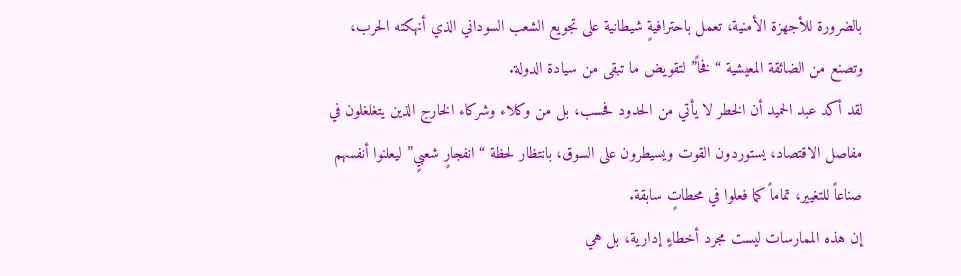بالضرورة للأجهزة الأمنية، تعمل باحترافيةٍ شيطانية على تجويع الشعب السوداني الذي أنهكته الحرب، وتصنع من الضائقة المعيشية “فخاً” لتقويض ما تبقى من سيادة الدولة.
لقد أكد عبد الحميد أن الخطر لا يأتي من الحدود فحسب، بل من وكلاء وشركاء الخارج الذين يتغلغلون في مفاصل الاقتصاد، يستوردون القوت ويسيطرون على السوق، بانتظار لحظة “انفجارٍ شعبيٍ” ليعلنوا أنفسهم صناعاً للتغيير، تماماً كما فعلوا في محطاتٍ سابقة.
إن هذه الممارسات ليست مجرد أخطاءٍ إدارية، بل هي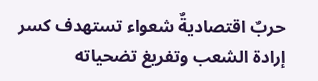حربٌ اقتصاديةٌ شعواء تستهدف كسر إرادة الشعب وتفريغ تضحياته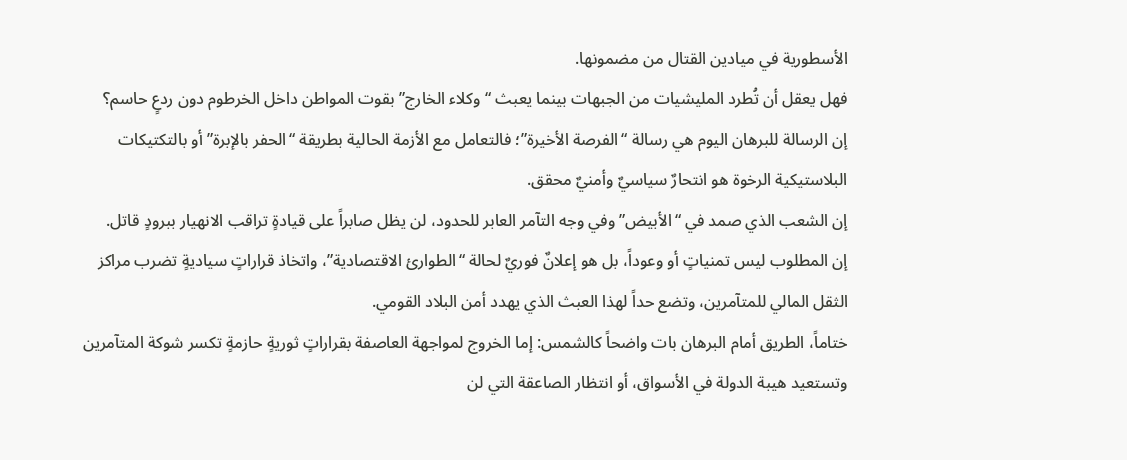الأسطورية في ميادين القتال من مضمونها.
فهل يعقل أن تُطرد المليشيات من الجبهات بينما يعبث “وكلاء الخارج” بقوت المواطن داخل الخرطوم دون ردعٍ حاسم؟
إن الرسالة للبرهان اليوم هي رسالة “الفرصة الأخيرة”؛ فالتعامل مع الأزمة الحالية بطريقة “الحفر بالإبرة” أو بالتكتيكات البلاستيكية الرخوة هو انتحارٌ سياسيٌ وأمنيٌ محقق.
إن الشعب الذي صمد في “الأبيض” وفي وجه التآمر العابر للحدود، لن يظل صابراً على قيادةٍ تراقب الانهيار ببرودٍ قاتل.
إن المطلوب ليس تمنياتٍ أو وعوداً، بل هو إعلانٌ فوريٌ لحالة “الطوارئ الاقتصادية”، واتخاذ قراراتٍ سياديةٍ تضرب مراكز الثقل المالي للمتآمرين، وتضع حداً لهذا العبث الذي يهدد أمن البلاد القومي.
ختاماً، الطريق أمام البرهان بات واضحاً كالشمس: إما الخروج لمواجهة العاصفة بقراراتٍ ثوريةٍ حازمةٍ تكسر شوكة المتآمرين وتستعيد هيبة الدولة في الأسواق، أو انتظار الصاعقة التي لن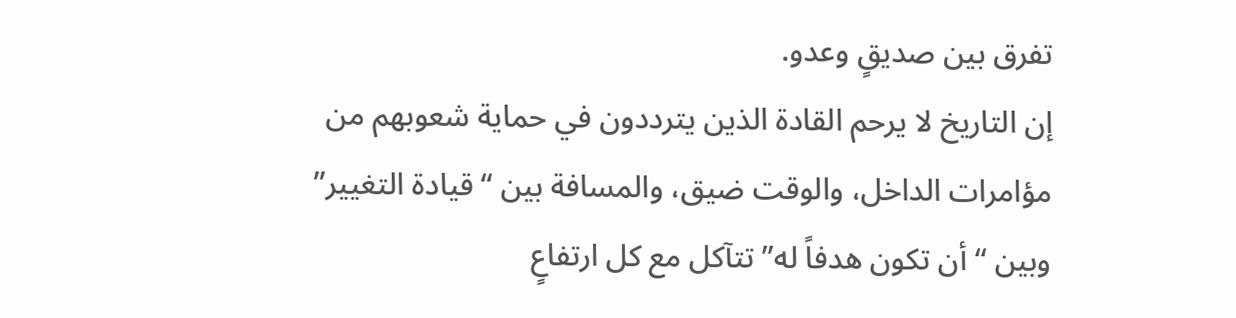تفرق بين صديقٍ وعدو.
إن التاريخ لا يرحم القادة الذين يترددون في حماية شعوبهم من مؤامرات الداخل، والوقت ضيق، والمسافة بين “قيادة التغيير” وبين “أن تكون هدفاً له” تتآكل مع كل ارتفاعٍ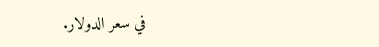في سعر الدولار.